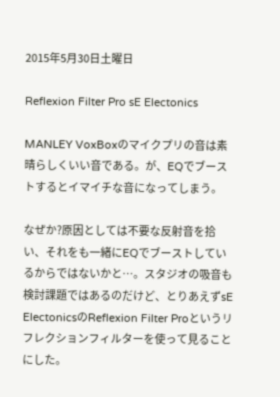2015年5月30日土曜日

Reflexion Filter Pro sE Electonics

MANLEY VoxBoxのマイクプリの音は素晴らしくいい音である。が、EQでブーストするとイマイチな音になってしまう。

なぜか?原因としては不要な反射音を拾い、それをも一緒にEQでブーストしているからではないかと…。スタジオの吸音も検討課題ではあるのだけど、とりあえずsE ElectonicsのReflexion Filter Proというリフレクションフィルターを使って見ることにした。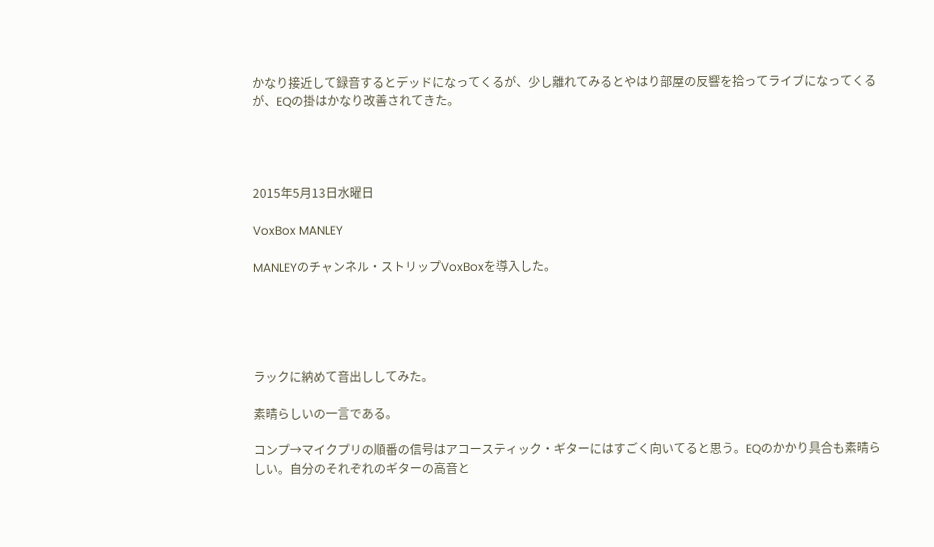かなり接近して録音するとデッドになってくるが、少し離れてみるとやはり部屋の反響を拾ってライブになってくるが、EQの掛はかなり改善されてきた。




2015年5月13日水曜日

VoxBox MANLEY

MANLEYのチャンネル・ストリップVoxBoxを導入した。





ラックに納めて音出ししてみた。

素晴らしいの一言である。

コンプ→マイクプリの順番の信号はアコースティック・ギターにはすごく向いてると思う。EQのかかり具合も素晴らしい。自分のそれぞれのギターの高音と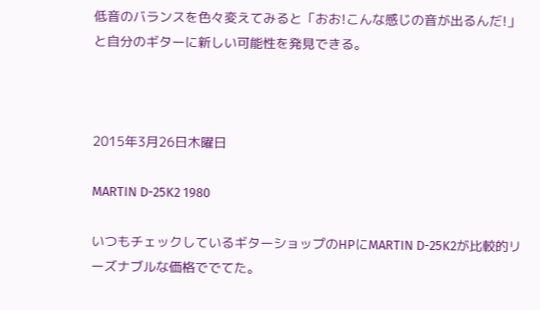低音のバランスを色々変えてみると「おお!こんな感じの音が出るんだ!」と自分のギターに新しい可能性を発見できる。



2015年3月26日木曜日

MARTIN D-25K2 1980

いつもチェックしているギターショップのHPにMARTIN D-25K2が比較的リーズナブルな価格ででてた。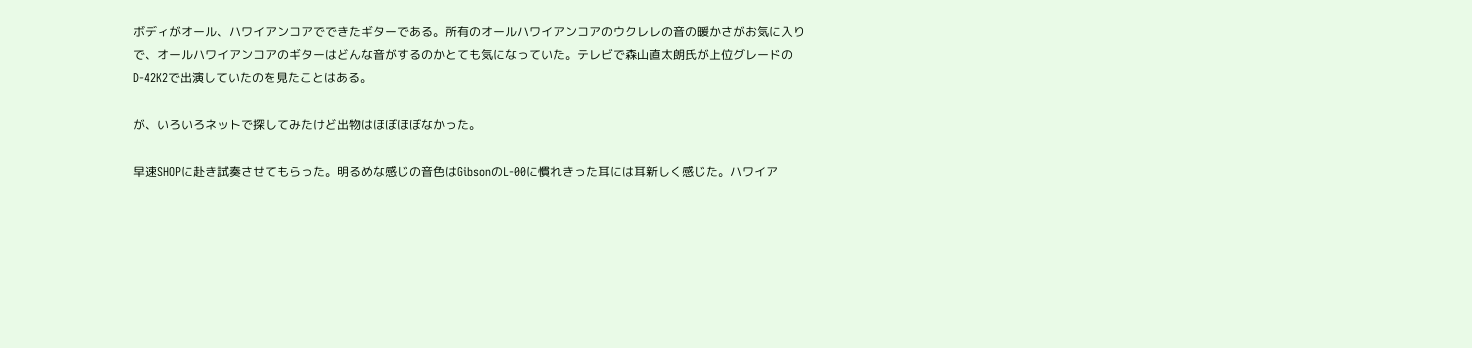ボディがオール、ハワイアンコアでできたギターである。所有のオールハワイアンコアのウクレレの音の暖かさがお気に入りで、オールハワイアンコアのギターはどんな音がするのかとても気になっていた。テレビで森山直太朗氏が上位グレードのD-42K2で出演していたのを見たことはある。

が、いろいろネットで探してみたけど出物はほぼほぼなかった。

早速SHOPに赴き試奏させてもらった。明るめな感じの音色はGibsonのL-00に慣れきった耳には耳新しく感じた。ハワイア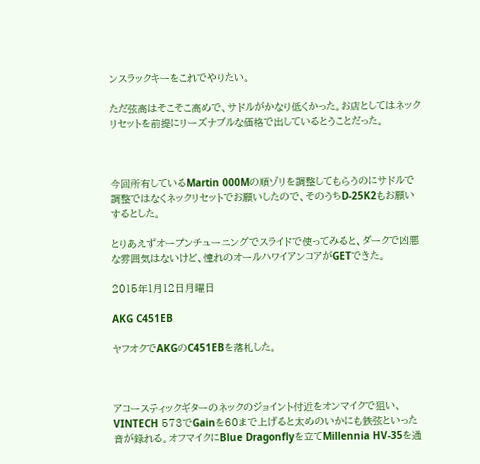ンスラックキーをこれでやりたい。

ただ弦高はそこそこ高めで、サドルがかなり低くかった。お店としてはネックリセットを前提にリーズナブルな価格で出しているとうことだった。



今回所有しているMartin 000Mの順ゾリを調整してもらうのにサドルで調整ではなくネックリセットでお願いしたので、そのうちD-25K2もお願いするとした。

とりあえずオープンチューニングでスライドで使ってみると、ダークで凶悪な雰囲気はないけど、憧れのオールハワイアンコアがGETできた。

2015年1月12日月曜日

AKG C451EB

ヤフオクでAKGのC451EBを落札した。



アコースティックギターのネックのジョイント付近をオンマイクで狙い、VINTECH 573でGainを60まで上げると太めのいかにも鉄弦といった音が録れる。オフマイクにBlue Dragonflyを立てMillennia HV-35を通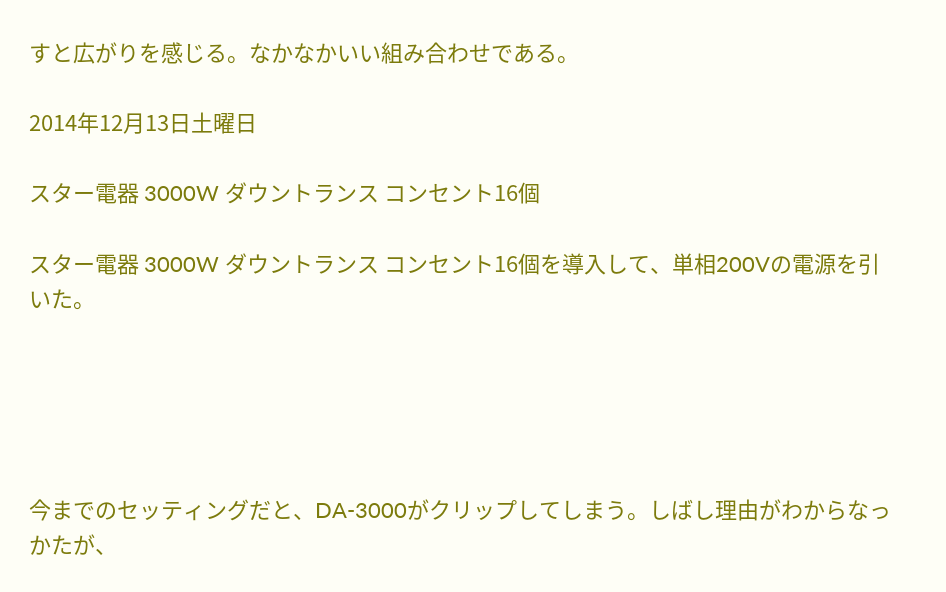すと広がりを感じる。なかなかいい組み合わせである。

2014年12月13日土曜日

スター電器 3000W ダウントランス コンセント16個

スター電器 3000W ダウントランス コンセント16個を導入して、単相200Vの電源を引いた。





今までのセッティングだと、DA-3000がクリップしてしまう。しばし理由がわからなっかたが、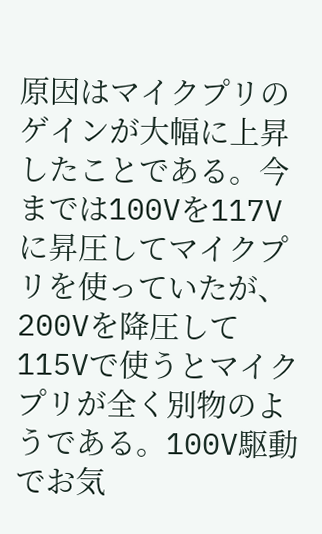原因はマイクプリのゲインが大幅に上昇したことである。今までは100Vを117Vに昇圧してマイクプリを使っていたが、200Vを降圧して115Vで使うとマイクプリが全く別物のようである。100V駆動でお気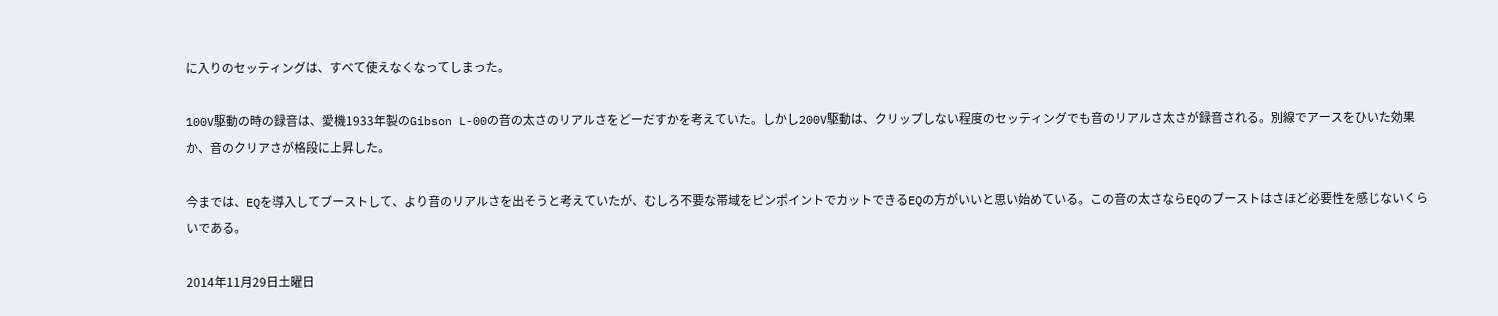に入りのセッティングは、すべて使えなくなってしまった。

100V駆動の時の録音は、愛機1933年製のGibson L-00の音の太さのリアルさをどーだすかを考えていた。しかし200V駆動は、クリップしない程度のセッティングでも音のリアルさ太さが録音される。別線でアースをひいた効果か、音のクリアさが格段に上昇した。

今までは、EQを導入してブーストして、より音のリアルさを出そうと考えていたが、むしろ不要な帯域をピンポイントでカットできるEQの方がいいと思い始めている。この音の太さならEQのブーストはさほど必要性を感じないくらいである。

2014年11月29日土曜日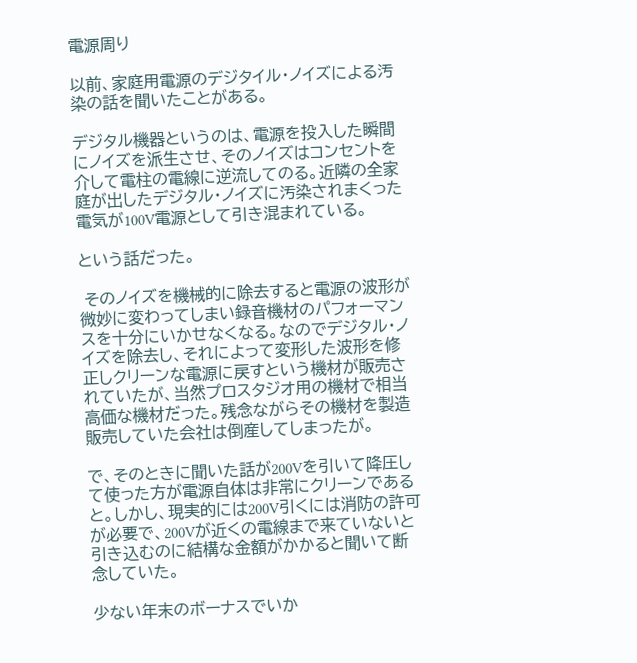電源周り

以前、家庭用電源のデジタイル・ノイズによる汚染の話を聞いたことがある。

デジタル機器というのは、電源を投入した瞬間にノイズを派生させ、そのノイズはコンセントを介して電柱の電線に逆流してのる。近隣の全家庭が出したデジタル・ノイズに汚染されまくった電気が100V電源として引き混まれている。

という話だった。

 そのノイズを機械的に除去すると電源の波形が微妙に変わってしまい録音機材のパフォーマンスを十分にいかせなくなる。なのでデジタル・ノイズを除去し、それによって変形した波形を修正しクリーンな電源に戻すという機材が販売されていたが、当然プロスタジオ用の機材で相当高価な機材だった。残念ながらその機材を製造販売していた会社は倒産してしまったが。

で、そのときに聞いた話が200Vを引いて降圧して使った方が電源自体は非常にクリーンであると。しかし、現実的には200V引くには消防の許可が必要で、200Vが近くの電線まで来ていないと引き込むのに結構な金額がかかると聞いて断念していた。

少ない年末のボーナスでいか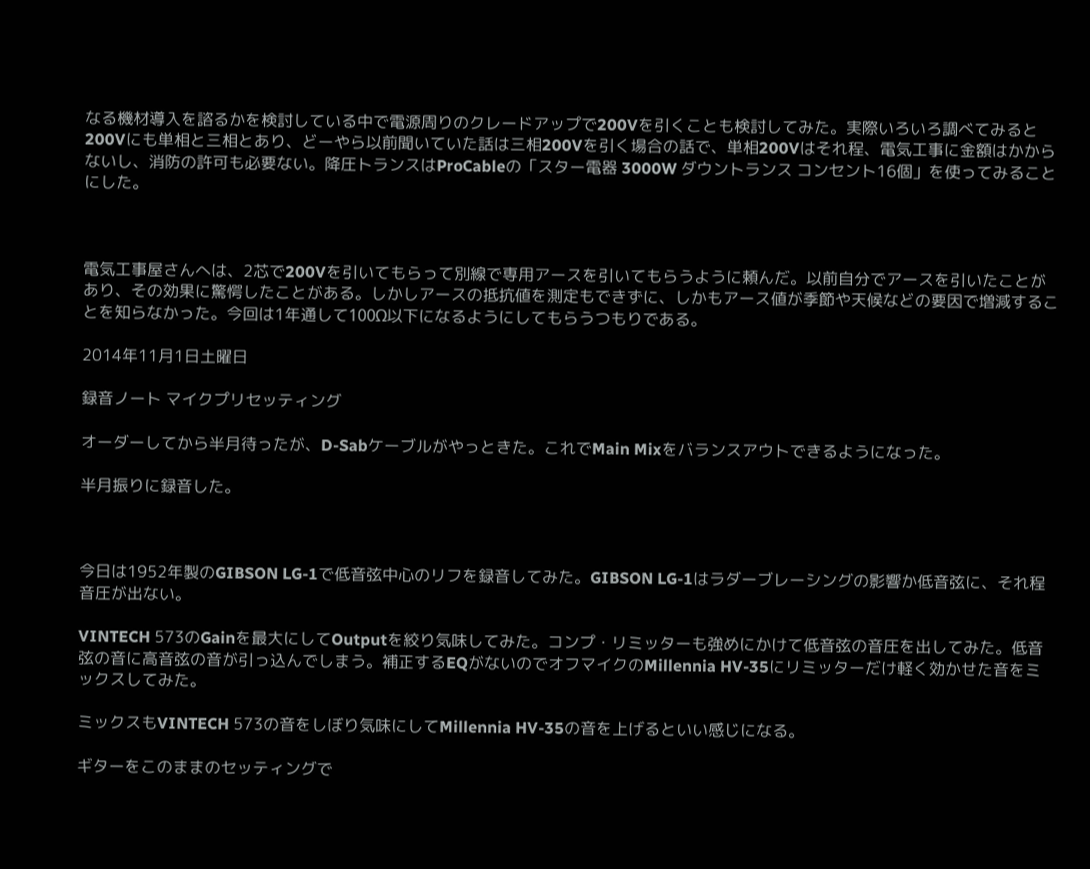なる機材導入を諮るかを検討している中で電源周りのクレードアップで200Vを引くことも検討してみた。実際いろいろ調べてみると200Vにも単相と三相とあり、どーやら以前聞いていた話は三相200Vを引く場合の話で、単相200Vはそれ程、電気工事に金額はかからないし、消防の許可も必要ない。降圧トランスはProCableの「スター電器 3000W ダウントランス コンセント16個」を使ってみることにした。



電気工事屋さんへは、2芯で200Vを引いてもらって別線で専用アースを引いてもらうように頼んだ。以前自分でアースを引いたことがあり、その効果に驚愕したことがある。しかしアースの抵抗値を測定もできずに、しかもアース値が季節や天候などの要因で増減することを知らなかった。今回は1年通して100Ω以下になるようにしてもらうつもりである。

2014年11月1日土曜日

録音ノート マイクプリセッティング

オーダーしてから半月待ったが、D-Sabケーブルがやっときた。これでMain Mixをバランスアウトできるようになった。

半月振りに録音した。



今日は1952年製のGIBSON LG-1で低音弦中心のリフを録音してみた。GIBSON LG-1はラダーブレーシングの影響か低音弦に、それ程音圧が出ない。

VINTECH 573のGainを最大にしてOutputを絞り気味してみた。コンプ・リミッターも強めにかけて低音弦の音圧を出してみた。低音弦の音に高音弦の音が引っ込んでしまう。補正するEQがないのでオフマイクのMillennia HV-35にリミッターだけ軽く効かせた音をミックスしてみた。

ミックスもVINTECH 573の音をしぼり気味にしてMillennia HV-35の音を上げるといい感じになる。

ギターをこのままのセッティングで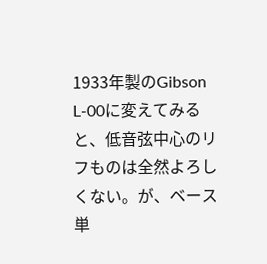1933年製のGibson L-00に変えてみると、低音弦中心のリフものは全然よろしくない。が、ベース単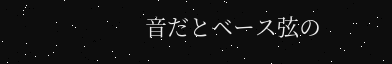音だとベース弦の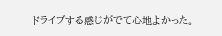ドライブする感じがでて心地よかった。